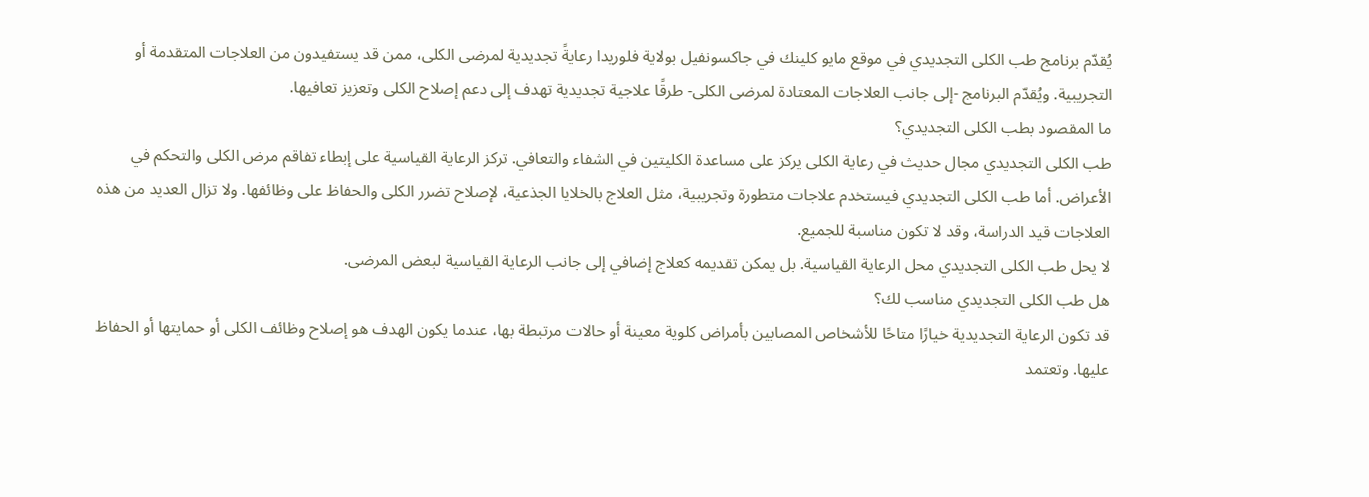يُقدّم برنامج طب الكلى التجديدي في موقع مايو كلينك في جاكسونفيل بولاية فلوريدا رعايةً تجديدية لمرضى الكلى، ممن قد يستفيدون من العلاجات المتقدمة أو التجريبية. ويُقدّم البرنامج -إلى جانب العلاجات المعتادة لمرضى الكلى- طرقًا علاجية تجديدية تهدف إلى دعم إصلاح الكلى وتعزيز تعافيها.
ما المقصود بطب الكلى التجديدي؟
طب الكلى التجديدي مجال حديث في رعاية الكلى يركز على مساعدة الكليتين في الشفاء والتعافي. تركز الرعاية القياسية على إبطاء تفاقم مرض الكلى والتحكم في الأعراض. أما طب الكلى التجديدي فيستخدم علاجات متطورة وتجريبية، مثل العلاج بالخلايا الجذعية، لإصلاح تضرر الكلى والحفاظ على وظائفها. ولا تزال العديد من هذه العلاجات قيد الدراسة، وقد لا تكون مناسبة للجميع.
لا يحل طب الكلى التجديدي محل الرعاية القياسية. بل يمكن تقديمه كعلاج إضافي إلى جانب الرعاية القياسية لبعض المرضى.
هل طب الكلى التجديدي مناسب لك؟
قد تكون الرعاية التجديدية خيارًا متاحًا للأشخاص المصابين بأمراض كلوية معينة أو حالات مرتبطة بها، عندما يكون الهدف هو إصلاح وظائف الكلى أو حمايتها أو الحفاظ عليها. وتعتمد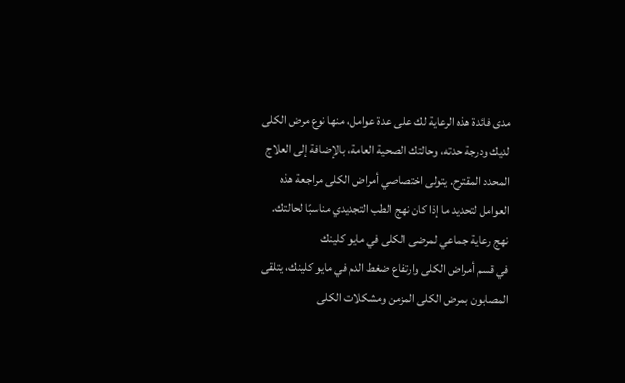مدى فائدة هذه الرعاية لك على عدة عوامل، منها نوع مرض الكلى لديك ودرجة حدته، وحالتك الصحية العامة، بالإضافة إلى العلاج المحدد المقترح. يتولى اختصاصي أمراض الكلى مراجعة هذه العوامل لتحديد ما إذا كان نهج الطب التجديدي مناسبًا لحالتك.
نهج رعاية جماعي لمرضى الكلى في مايو كلينك
في قسم أمراض الكلى وارتفاع ضغط الدم في مايو كلينك، يتلقى المصابون بمرض الكلى المزمن ومشكلات الكلى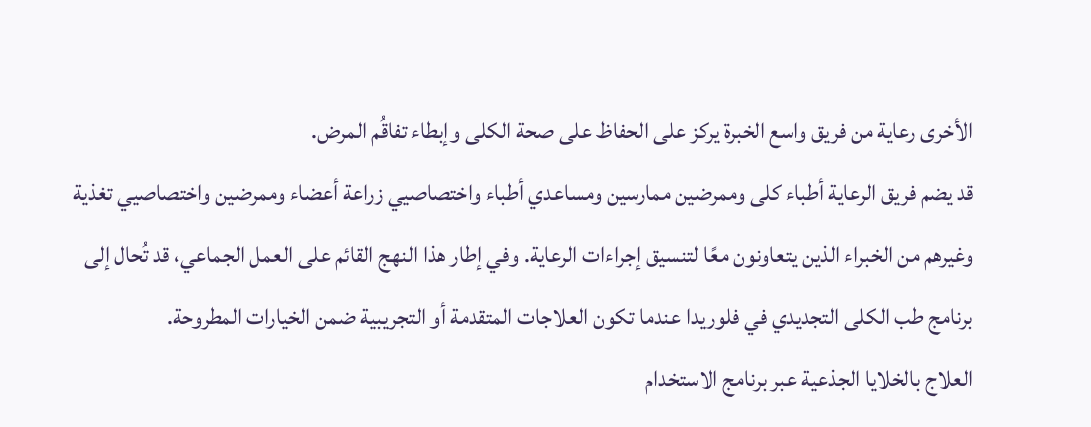الأخرى رعاية من فريق واسع الخبرة يركز على الحفاظ على صحة الكلى وإبطاء تفاقُم المرض.
قد يضم فريق الرعاية أطباء كلى وممرضين ممارسين ومساعدي أطباء واختصاصيي زراعة أعضاء وممرضين واختصاصيي تغذية وغيرهم من الخبراء الذين يتعاونون معًا لتنسيق إجراءات الرعاية. وفي إطار هذا النهج القائم على العمل الجماعي، قد تُحال إلى برنامج طب الكلى التجديدي في فلوريدا عندما تكون العلاجات المتقدمة أو التجريبية ضمن الخيارات المطروحة.
العلاج بالخلايا الجذعية عبر برنامج الاستخدام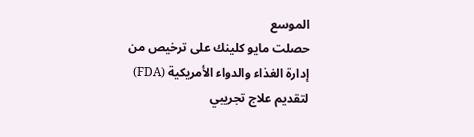الموسع
حصلت مايو كلينك على ترخيص من إدارة الغذاء والدواء الأمريكية (FDA) لتقديم علاج تجريبي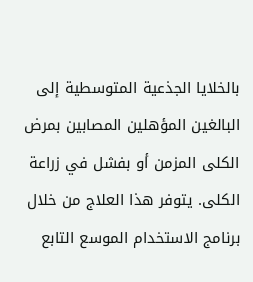بالخلايا الجذعية المتوسطية إلى البالغين المؤهلين المصابين بمرض الكلى المزمن أو بفشل في زراعة الكلى. يتوفر هذا العلاج من خلال برنامج الاستخدام الموسع التابع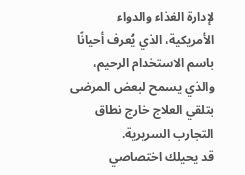لإدارة الغذاء والدواء الأمريكية، الذي يُعرف أحيانًا باسم الاستخدام الرحيم، والذي يسمح لبعض المرضى بتلقي العلاج خارج نطاق التجارب السريرية.
قد يحيلك اختصاصي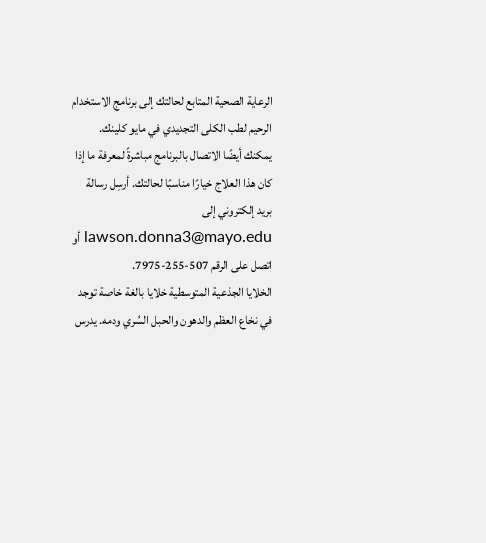الرعاية الصحية المتابع لحالتك إلى برنامج الاستخدام الرحيم لطب الكلى التجديدي في مايو كلينك. يمكنك أيضًا الاتصال بالبرنامج مباشرةً لمعرفة ما إذا كان هذا العلاج خيارًا مناسبًا لحالتك. أرسِل رسالة بريد إلكتروني إلى lawson.donna3@mayo.edu أو اتصل على الرقم 507-255-7975.
الخلايا الجذعية المتوسطية خلايا بالغة خاصة توجد في نخاع العظم والدهون والحبل السُري ودمه. يدرس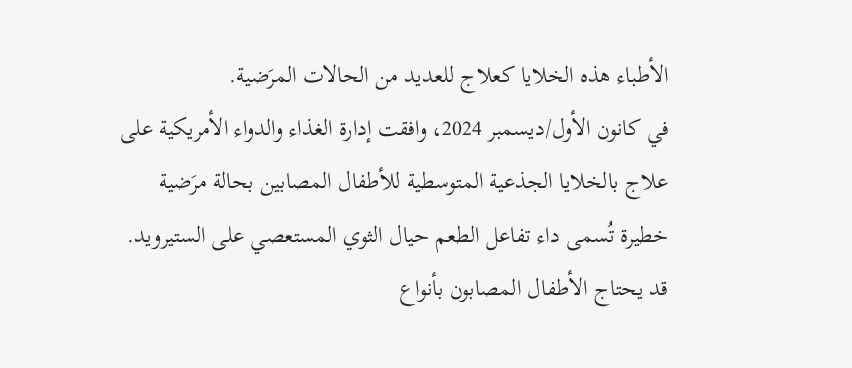الأطباء هذه الخلايا كعلاج للعديد من الحالات المرَضية.
في كانون الأول/ديسمبر 2024، وافقت إدارة الغذاء والدواء الأمريكية على علاج بالخلايا الجذعية المتوسطية للأطفال المصابين بحالة مرَضية خطيرة تُسمى داء تفاعل الطعم حيال الثوي المستعصي على الستيرويد. قد يحتاج الأطفال المصابون بأنواع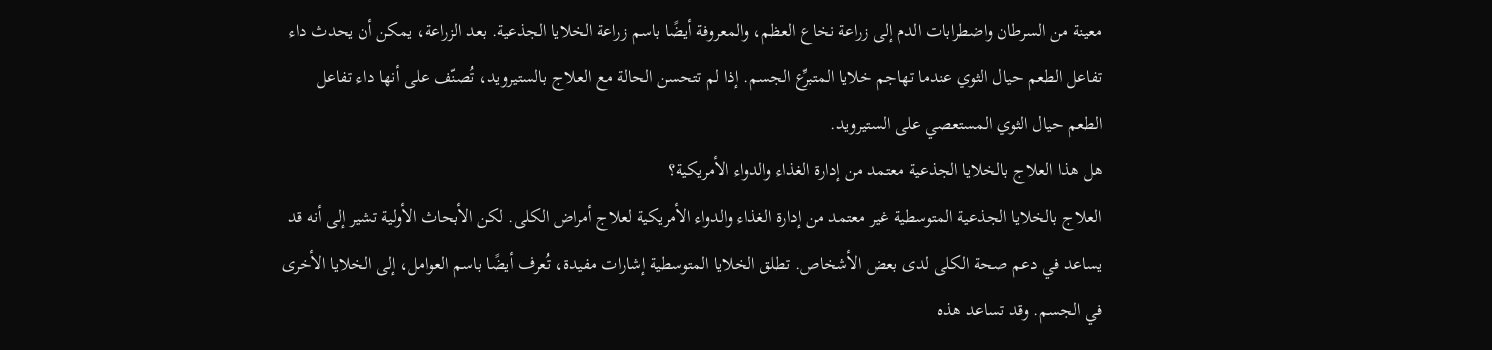معينة من السرطان واضطرابات الدم إلى زراعة نخاع العظم، والمعروفة أيضًا باسم زراعة الخلايا الجذعية. بعد الزراعة، يمكن أن يحدث داء تفاعل الطعم حيال الثوي عندما تهاجم خلايا المتبرِّع الجسم. إذا لم تتحسن الحالة مع العلاج بالستيرويد، تُصنّف على أنها داء تفاعل الطعم حيال الثوي المستعصي على الستيرويد.
هل هذا العلاج بالخلايا الجذعية معتمد من إدارة الغذاء والدواء الأمريكية؟
العلاج بالخلايا الجذعية المتوسطية غير معتمد من إدارة الغذاء والدواء الأمريكية لعلاج أمراض الكلى. لكن الأبحاث الأولية تشير إلى أنه قد يساعد في دعم صحة الكلى لدى بعض الأشخاص. تطلق الخلايا المتوسطية إشارات مفيدة، تُعرف أيضًا باسم العوامل، إلى الخلايا الأخرى في الجسم. وقد تساعد هذه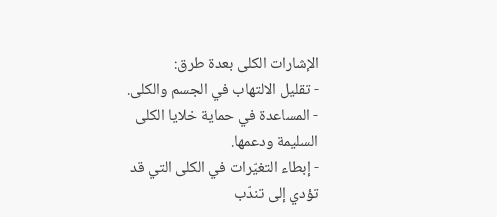الإشارات الكلى بعدة طرق:
- تقليل الالتهاب في الجسم والكلى.
- المساعدة في حماية خلايا الكلى السليمة ودعمها.
- إبطاء التغيّرات في الكلى التي قد تؤدي إلى تندّب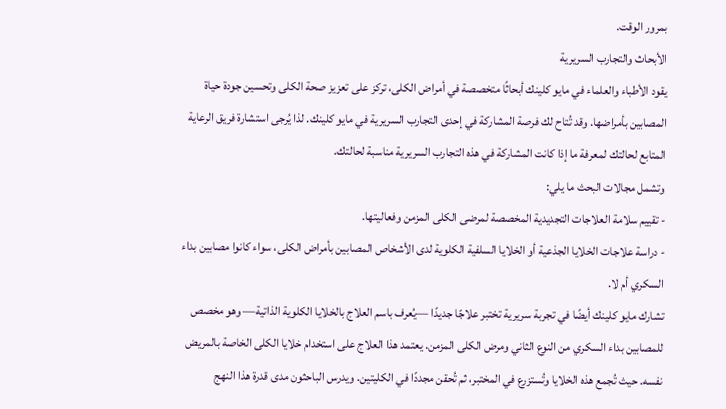بمرور الوقت.
الأبحاث والتجارب السريرية
يقود الأطباء والعلماء في مايو كلينك أبحاثًا متخصصة في أمراض الكلى، تركز على تعزيز صحة الكلى وتحسين جودة حياة المصابين بأمراضها. وقد تُتاح لك فرصة المشاركة في إحدى التجارب السريرية في مايو كلينك. لذا يُرجى استشارة فريق الرعاية المتابع لحالتك لمعرفة ما إذا كانت المشاركة في هذه التجارب السريرية مناسبة لحالتك.
وتشمل مجالات البحث ما يلي:
- تقييم سلامة العلاجات التجديدية المخصصة لمرضى الكلى المزمن وفعاليتها.
- دراسة علاجات الخلايا الجذعية أو الخلايا السلفية الكلوية لدى الأشخاص المصابين بأمراض الكلى، سواء كانوا مصابين بداء السكري أم لا.
تشارك مايو كلينك أيضًا في تجربة سريرية تختبر علاجًا جديدًا —يُعرف باسم العلاج بالخلايا الكلوية الذاتية— وهو مخصص للمصابين بداء السكري من النوع الثاني ومرض الكلى المزمن. يعتمد هذا العلاج على استخدام خلايا الكلى الخاصة بالمريض نفسه. حيث تُجمع هذه الخلايا وتُستزرع في المختبر، ثم تُحقن مجددًا في الكليتين. ويدرس الباحثون مدى قدرة هذا النهج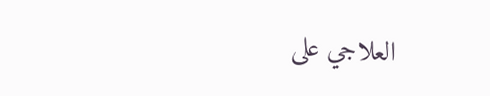العلاجي على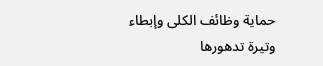حماية وظائف الكلى وإبطاء وتيرة تدهورها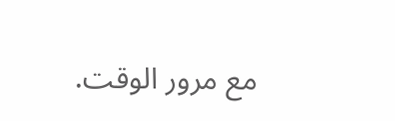مع مرور الوقت.